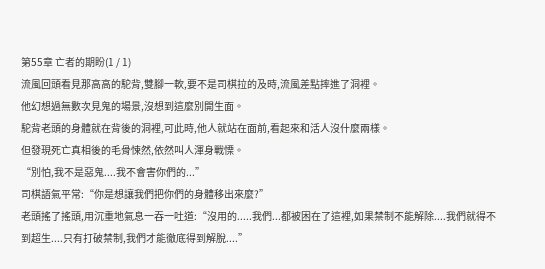第55章 亡者的期盼(1 / 1)
流風回頭看見那高高的駝背,雙腳一軟,要不是司棋拉的及時,流風差點摔進了洞裡。
他幻想過無數次見鬼的場景,沒想到這麼別開生面。
駝背老頭的身體就在背後的洞裡,可此時,他人就站在面前,看起來和活人沒什麼兩樣。
但發現死亡真相後的毛骨悚然,依然叫人渾身戰慄。
“別怕,我不是惡鬼....我不會害你們的...”
司棋語氣平常:“你是想讓我們把你們的身體移出來麼?”
老頭搖了搖頭,用沉重地氣息一吞一吐道:“沒用的.....我們...都被困在了這裡,如果禁制不能解除....我們就得不到超生....只有打破禁制,我們才能徹底得到解脫....”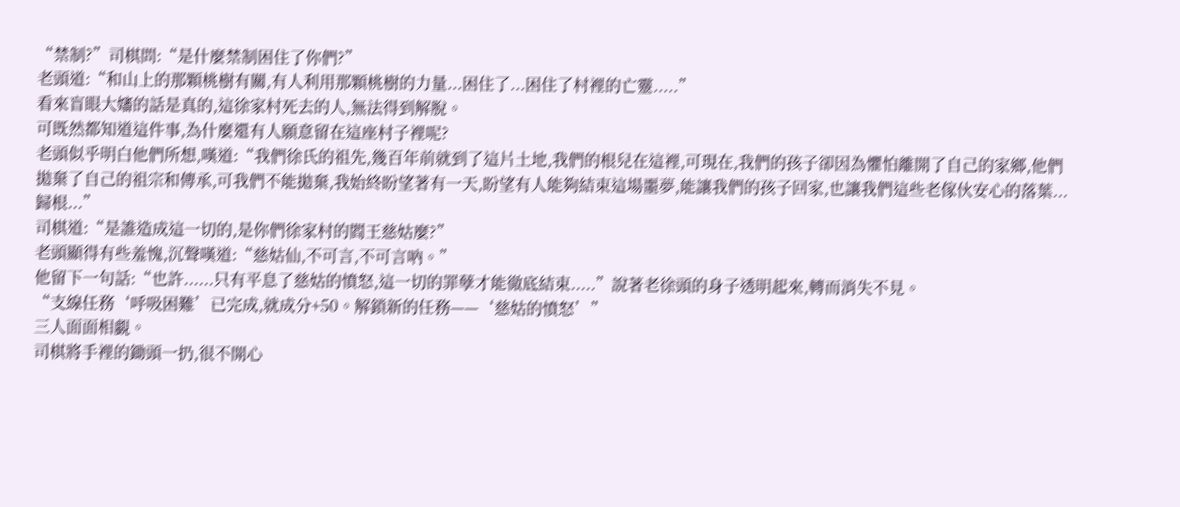“禁制?”司棋問:“是什麼禁制困住了你們?”
老頭道:“和山上的那顆桃樹有關,有人利用那顆桃樹的力量...困住了...困住了村裡的亡靈.....”
看來盲眼大嬸的話是真的,這徐家村死去的人,無法得到解脫。
可既然都知道這件事,為什麼還有人願意留在這座村子裡呢?
老頭似乎明白他們所想,嘆道:“我們徐氏的祖先,幾百年前就到了這片土地,我們的根兒在這裡,可現在,我們的孩子卻因為懼怕離開了自己的家鄉,他們拋棄了自己的祖宗和傳承,可我們不能拋棄,我始終盼望著有一天,盼望有人能夠結束這場噩夢,能讓我們的孩子回家,也讓我們這些老傢伙安心的落葉...歸根...”
司棋道:“是誰造成這一切的,是你們徐家村的閻王慈姑麼?”
老頭顯得有些羞愧,沉聲嘆道:“慈姑仙,不可言,不可言吶。”
他留下一句話:“也許......只有平息了慈姑的憤怒,這一切的罪孽才能徹底結束.....”說著老徐頭的身子透明起來,轉而消失不見。
“支線任務‘呼吸困難’已完成,就成分+50。解鎖新的任務——‘慈姑的憤怒’”
三人面面相覷。
司棋將手裡的鋤頭一扔,很不開心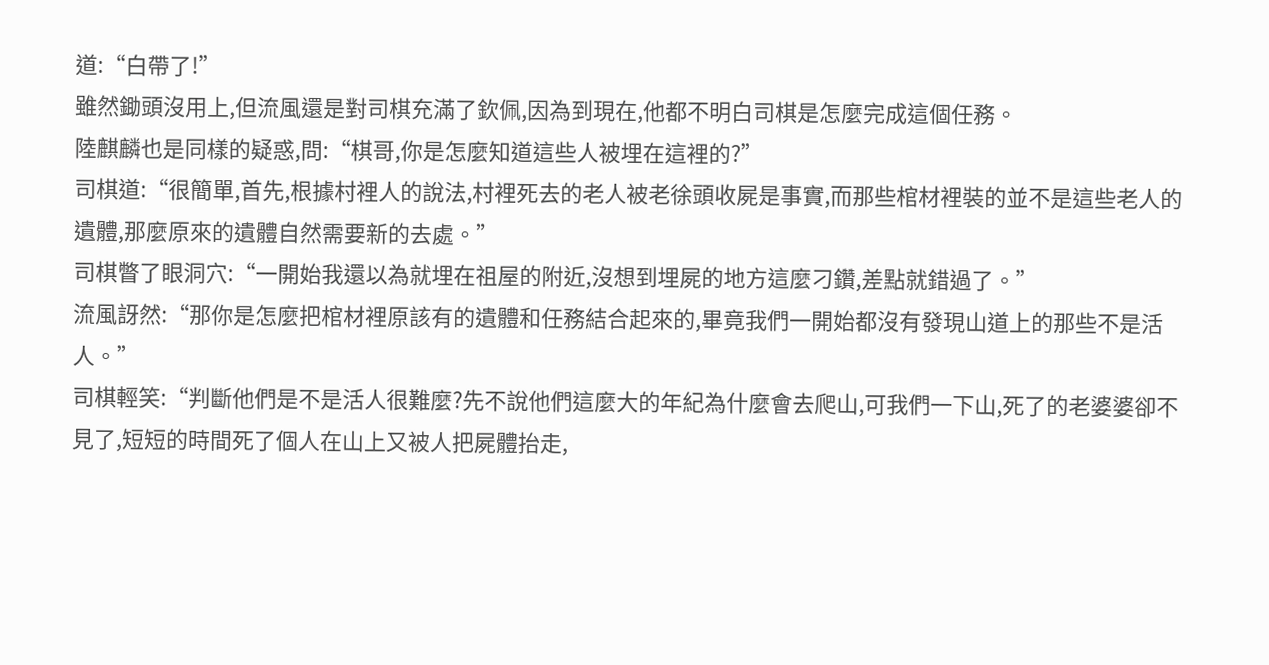道:“白帶了!”
雖然鋤頭沒用上,但流風還是對司棋充滿了欽佩,因為到現在,他都不明白司棋是怎麼完成這個任務。
陸麒麟也是同樣的疑惑,問:“棋哥,你是怎麼知道這些人被埋在這裡的?”
司棋道:“很簡單,首先,根據村裡人的說法,村裡死去的老人被老徐頭收屍是事實,而那些棺材裡裝的並不是這些老人的遺體,那麼原來的遺體自然需要新的去處。”
司棋瞥了眼洞穴:“一開始我還以為就埋在祖屋的附近,沒想到埋屍的地方這麼刁鑽,差點就錯過了。”
流風訝然:“那你是怎麼把棺材裡原該有的遺體和任務結合起來的,畢竟我們一開始都沒有發現山道上的那些不是活人。”
司棋輕笑:“判斷他們是不是活人很難麼?先不說他們這麼大的年紀為什麼會去爬山,可我們一下山,死了的老婆婆卻不見了,短短的時間死了個人在山上又被人把屍體抬走,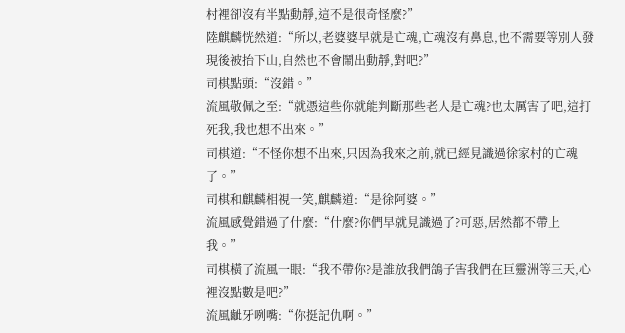村裡卻沒有半點動靜,這不是很奇怪麼?”
陸麒麟恍然道:“所以,老婆婆早就是亡魂,亡魂沒有鼻息,也不需要等別人發現後被抬下山,自然也不會鬧出動靜,對吧?”
司棋點頭:“沒錯。”
流風敬佩之至:“就憑這些你就能判斷那些老人是亡魂?也太厲害了吧,這打死我,我也想不出來。”
司棋道:“不怪你想不出來,只因為我來之前,就已經見識過徐家村的亡魂了。”
司棋和麒麟相視一笑,麒麟道:“是徐阿婆。”
流風感覺錯過了什麼:“什麼?你們早就見識過了?可惡,居然都不帶上我。”
司棋橫了流風一眼:“我不帶你?是誰放我們鴿子害我們在巨靈洲等三天,心裡沒點數是吧?”
流風齜牙咧嘴:“你挺記仇啊。”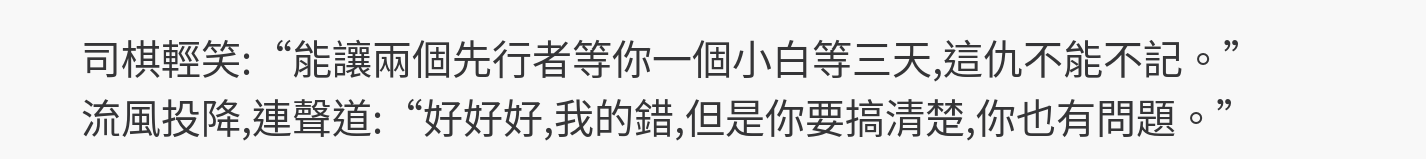司棋輕笑:“能讓兩個先行者等你一個小白等三天,這仇不能不記。”
流風投降,連聲道:“好好好,我的錯,但是你要搞清楚,你也有問題。”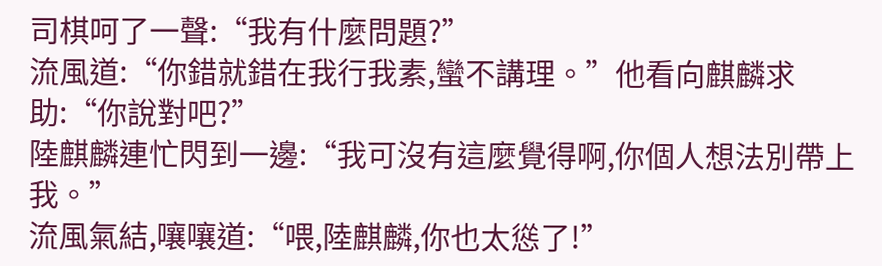司棋呵了一聲:“我有什麼問題?”
流風道:“你錯就錯在我行我素,蠻不講理。”他看向麒麟求助:“你說對吧?”
陸麒麟連忙閃到一邊:“我可沒有這麼覺得啊,你個人想法別帶上我。”
流風氣結,嚷嚷道:“喂,陸麒麟,你也太慫了!”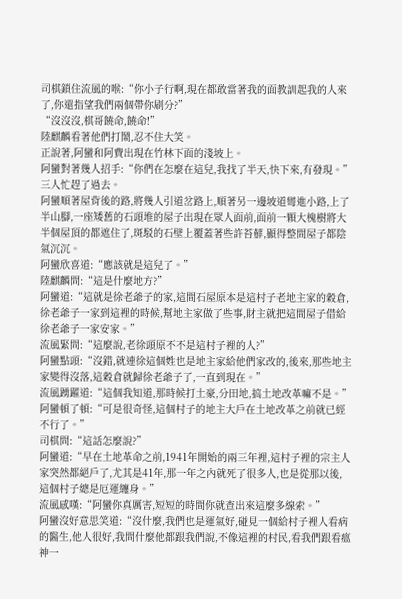司棋鎖住流風的喉:“你小子行啊,現在都敢當著我的面教訓起我的人來了,你還指望我們兩個帶你刷分?”
“沒沒沒,棋哥饒命,饒命!”
陸麒麟看著他們打鬧,忍不住大笑。
正說著,阿蠻和阿費出現在竹林下面的淺坡上。
阿蠻對著幾人招手:“你們在怎麼在這兒,我找了半天,快下來,有發現。”
三人忙趕了過去。
阿蠻順著屋背後的路,將幾人引道岔路上,順著另一邊坡道彎進小路,上了半山腳,一座矮舊的石頭堆的屋子出現在眾人面前,面前一顆大槐樹將大半個屋頂的都遮住了,斑駁的石壁上覆蓋著些許苔蘚,顯得整間屋子都陰氣沉沉。
阿蠻欣喜道:“應該就是這兒了。”
陸麒麟問:“這是什麼地方?”
阿蠻道:“這就是徐老爺子的家,這間石屋原本是這村子老地主家的穀倉,徐老爺子一家到這裡的時候,幫地主家做了些事,財主就把這間屋子借給徐老爺子一家安家。”
流風緊問:“這麼說,老徐頭原不不是這村子裡的人?”
阿蠻點頭:“沒錯,就連徐這個姓也是地主家給他們家改的,後來,那些地主家變得沒落,這穀倉就歸徐老爺子了,一直到現在。”
流風踴躍道:“這個我知道,那時候打土豪,分田地,搞土地改革嘛不是。”
阿蠻頓了頓:“可是很奇怪,這個村子的地主大戶在土地改革之前就已經不行了。”
司棋問:“這話怎麼說?”
阿蠻道:“早在土地革命之前,1941年開始的兩三年裡,這村子裡的宗主人家突然都絕戶了,尤其是41年,那一年之內就死了很多人,也是從那以後,這個村子總是厄運纏身。”
流風感嘆:“阿蠻你真厲害,短短的時間你就查出來這麼多線索。”
阿蠻沒好意思笑道:“沒什麼,我們也是運氣好,碰見一個給村子裡人看病的醫生,他人很好,我問什麼他都跟我們說,不像這裡的村民,看我們跟看瘟神一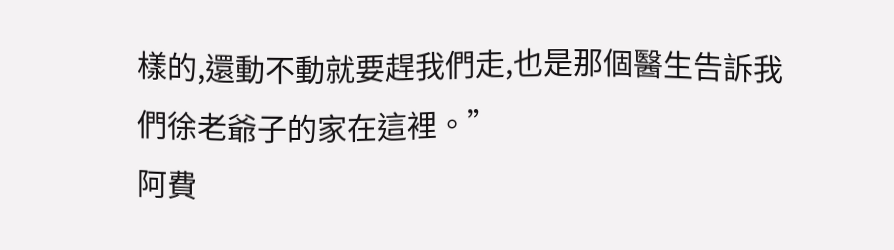樣的,還動不動就要趕我們走,也是那個醫生告訴我們徐老爺子的家在這裡。”
阿費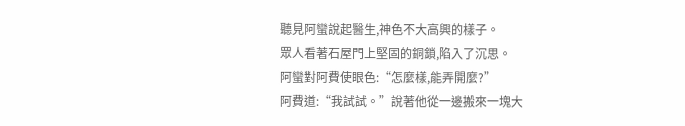聽見阿蠻說起醫生,神色不大高興的樣子。
眾人看著石屋門上堅固的銅鎖,陷入了沉思。
阿蠻對阿費使眼色:“怎麼樣,能弄開麼?”
阿費道:“我試試。”說著他從一邊搬來一塊大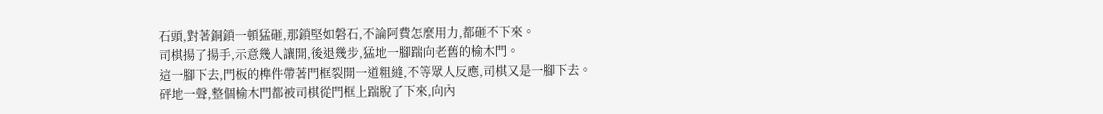石頭,對著銅鎖一頓猛砸,那鎖堅如磐石,不論阿費怎麼用力,都砸不下來。
司棋揚了揚手,示意幾人讓開,後退幾步,猛地一腳踹向老舊的榆木門。
這一腳下去,門板的榫件帶著門框裂開一道粗縫,不等眾人反應,司棋又是一腳下去。
砰地一聲,整個榆木門都被司棋從門框上踹脫了下來,向內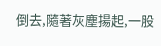倒去,隨著灰塵揚起,一股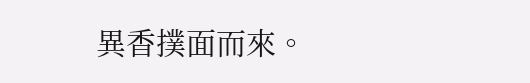異香撲面而來。